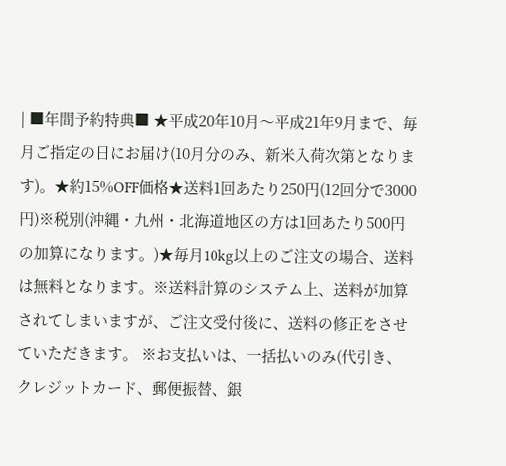| ■年間予約特典■ ★平成20年10月〜平成21年9月まで、毎月ご指定の日にお届け(10月分のみ、新米入荷次第となります)。★約15%OFF価格★送料1回あたり250円(12回分で3000円)※税別(沖縄・九州・北海道地区の方は1回あたり500円の加算になります。)★毎月10kg以上のご注文の場合、送料は無料となります。※送料計算のシステム上、送料が加算されてしまいますが、ご注文受付後に、送料の修正をさせていただきます。 ※お支払いは、一括払いのみ(代引き、クレジットカード、郵便振替、銀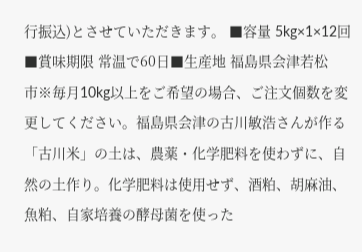行振込)とさせていただきます。 ■容量 5kg×1×12回■賞味期限 常温で60日■生産地 福島県会津若松市※毎月10kg以上をご希望の場合、ご注文個数を変更してください。福島県会津の古川敏浩さんが作る「古川米」の土は、農薬・化学肥料を使わずに、自然の土作り。化学肥料は使用せず、酒粕、胡麻油、魚粕、自家培養の酵母菌を使った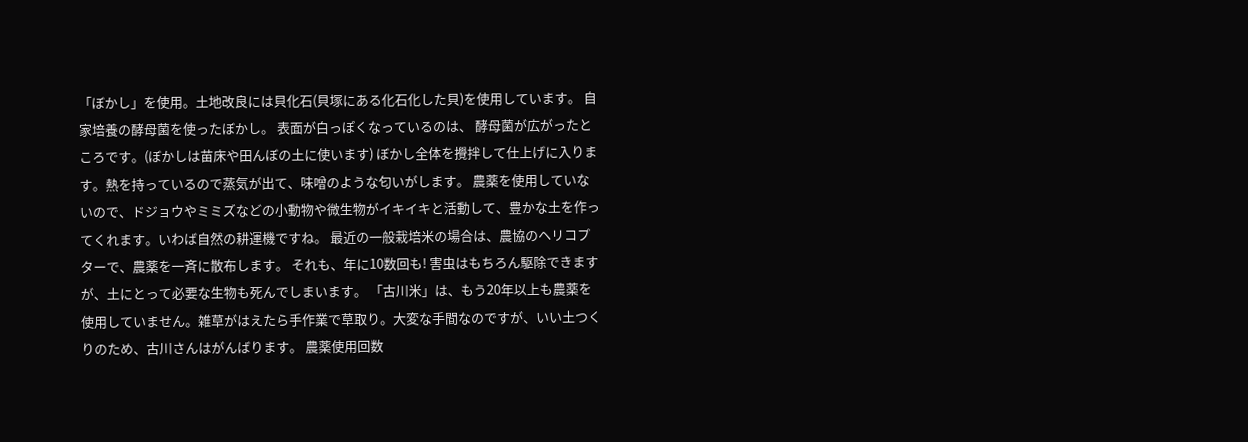「ぼかし」を使用。土地改良には貝化石(貝塚にある化石化した貝)を使用しています。 自家培養の酵母菌を使ったぼかし。 表面が白っぽくなっているのは、 酵母菌が広がったところです。(ぼかしは苗床や田んぼの土に使います) ぼかし全体を攪拌して仕上げに入ります。熱を持っているので蒸気が出て、味噌のような匂いがします。 農薬を使用していないので、ドジョウやミミズなどの小動物や微生物がイキイキと活動して、豊かな土を作ってくれます。いわば自然の耕運機ですね。 最近の一般栽培米の場合は、農協のヘリコプターで、農薬を一斉に散布します。 それも、年に10数回も! 害虫はもちろん駆除できますが、土にとって必要な生物も死んでしまいます。 「古川米」は、もう20年以上も農薬を使用していません。雑草がはえたら手作業で草取り。大変な手間なのですが、いい土つくりのため、古川さんはがんばります。 農薬使用回数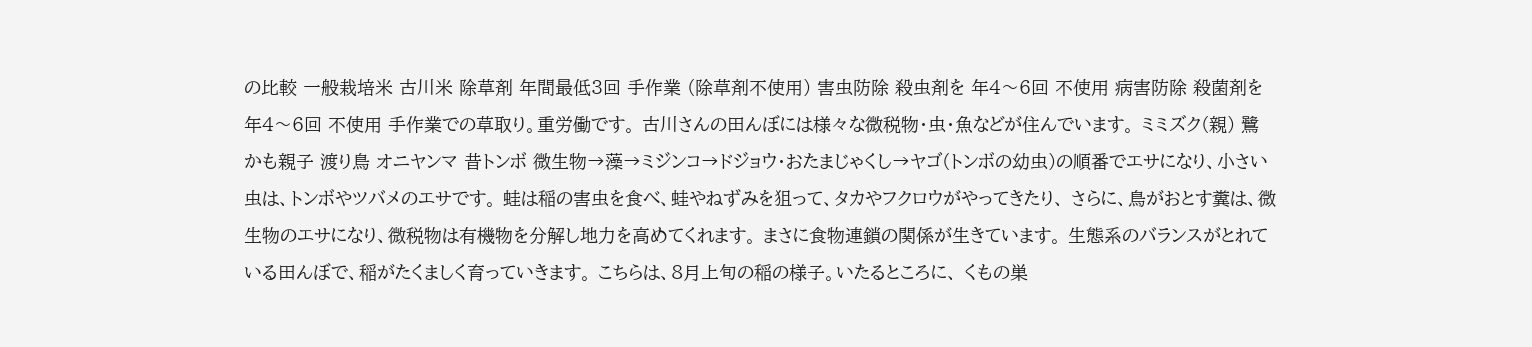の比較 一般栽培米 古川米 除草剤 年間最低3回 手作業 (除草剤不使用) 害虫防除 殺虫剤を 年4〜6回 不使用 病害防除 殺菌剤を 年4〜6回 不使用 手作業での草取り。重労働です。 古川さんの田んぼには様々な微税物・虫・魚などが住んでいます。 ミミズク(親) 鷺 かも親子 渡り鳥 オニヤンマ 昔トンボ 微生物→藻→ミジンコ→ドジョウ・おたまじゃくし→ヤゴ(トンボの幼虫)の順番でエサになり、小さい虫は、トンボやツバメのエサです。 蛙は稲の害虫を食べ、蛙やねずみを狙って、タカやフクロウがやってきたり、 さらに、鳥がおとす糞は、微生物のエサになり、微税物は有機物を分解し地力を高めてくれます。 まさに食物連鎖の関係が生きています。 生態系のバランスがとれている田んぼで、稲がたくましく育っていきます。 こちらは、8月上旬の稲の様子。いたるところに、 くもの巣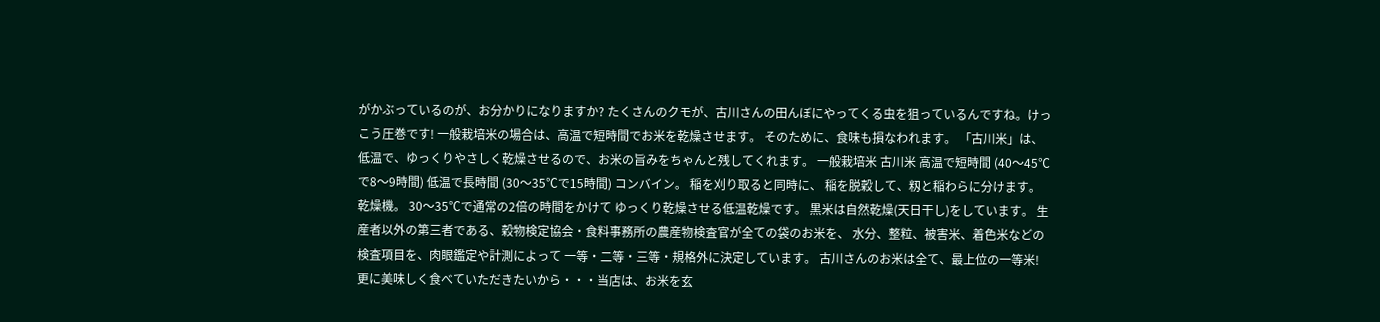がかぶっているのが、お分かりになりますか? たくさんのクモが、古川さんの田んぼにやってくる虫を狙っているんですね。けっこう圧巻です! 一般栽培米の場合は、高温で短時間でお米を乾燥させます。 そのために、食味も損なわれます。 「古川米」は、低温で、ゆっくりやさしく乾燥させるので、お米の旨みをちゃんと残してくれます。 一般栽培米 古川米 高温で短時間 (40〜45℃で8〜9時間) 低温で長時間 (30〜35℃で15時間) コンバイン。 稲を刈り取ると同時に、 稲を脱穀して、籾と稲わらに分けます。 乾燥機。 30〜35℃で通常の2倍の時間をかけて ゆっくり乾燥させる低温乾燥です。 黒米は自然乾燥(天日干し)をしています。 生産者以外の第三者である、穀物検定協会・食料事務所の農産物検査官が全ての袋のお米を、 水分、整粒、被害米、着色米などの検査項目を、肉眼鑑定や計測によって 一等・二等・三等・規格外に決定しています。 古川さんのお米は全て、最上位の一等米! 更に美味しく食べていただきたいから・・・当店は、お米を玄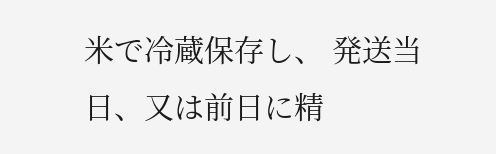米で冷蔵保存し、 発送当日、又は前日に精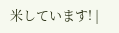米しています! |